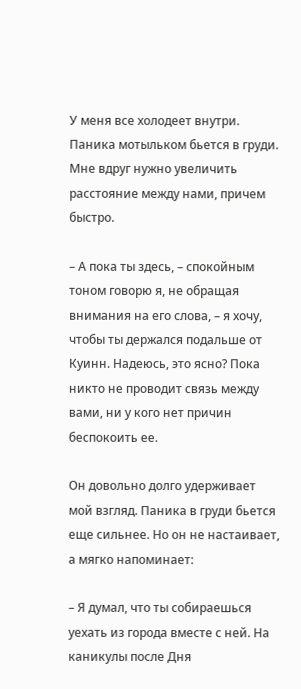У меня все холодеет внутри. Паника мотыльком бьется в груди. Мне вдруг нужно увеличить расстояние между нами, причем быстро.

– А пока ты здесь, – спокойным тоном говорю я, не обращая внимания на его слова, – я хочу, чтобы ты держался подальше от Куинн. Надеюсь, это ясно? Пока никто не проводит связь между вами, ни у кого нет причин беспокоить ее.

Он довольно долго удерживает мой взгляд. Паника в груди бьется еще сильнее. Но он не настаивает, а мягко напоминает:

– Я думал, что ты собираешься уехать из города вместе с ней. На каникулы после Дня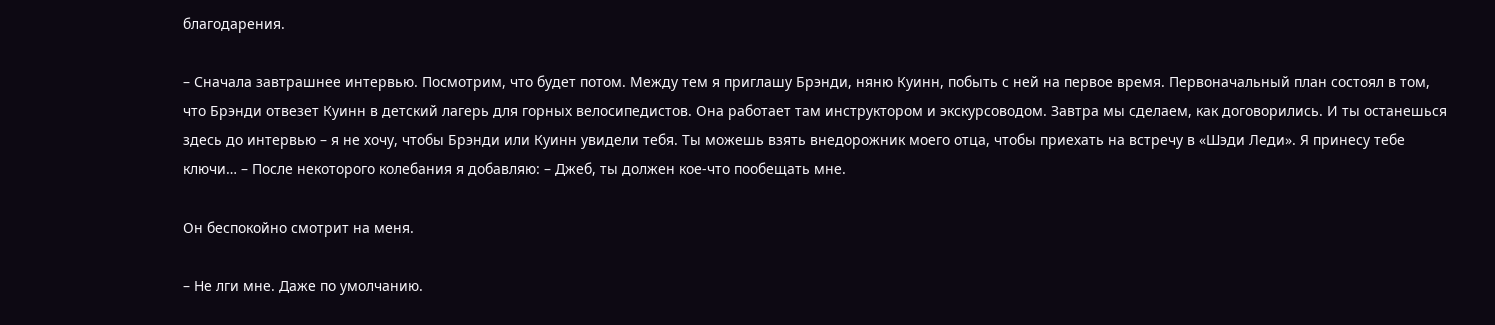благодарения.

– Сначала завтрашнее интервью. Посмотрим, что будет потом. Между тем я приглашу Брэнди, няню Куинн, побыть с ней на первое время. Первоначальный план состоял в том, что Брэнди отвезет Куинн в детский лагерь для горных велосипедистов. Она работает там инструктором и экскурсоводом. Завтра мы сделаем, как договорились. И ты останешься здесь до интервью – я не хочу, чтобы Брэнди или Куинн увидели тебя. Ты можешь взять внедорожник моего отца, чтобы приехать на встречу в «Шэди Леди». Я принесу тебе ключи… – После некоторого колебания я добавляю: – Джеб, ты должен кое-что пообещать мне.

Он беспокойно смотрит на меня.

– Не лги мне. Даже по умолчанию.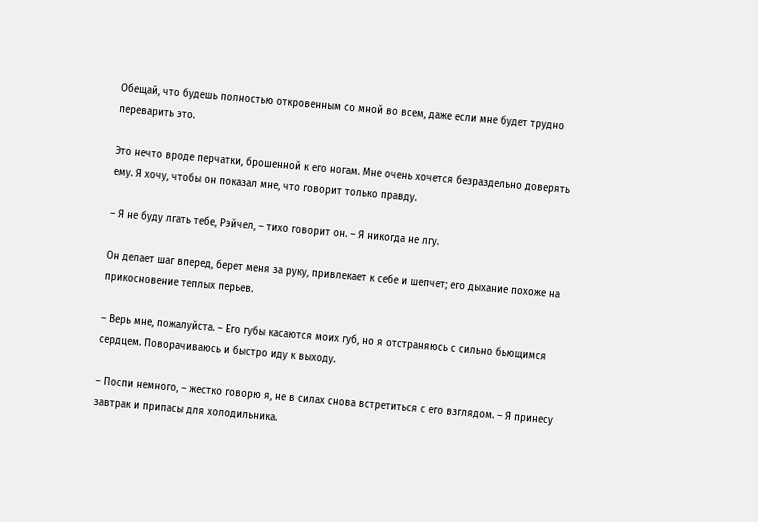Обещай, что будешь полностью откровенным со мной во всем, даже если мне будет трудно переварить это.

Это нечто вроде перчатки, брошенной к его ногам. Мне очень хочется безраздельно доверять ему. Я хочу, чтобы он показал мне, что говорит только правду.

– Я не буду лгать тебе, Рэйчел, – тихо говорит он. – Я никогда не лгу.

Он делает шаг вперед, берет меня за руку, привлекает к себе и шепчет; его дыхание похоже на прикосновение теплых перьев.

– Верь мне, пожалуйста. – Его губы касаются моих губ, но я отстраняюсь с сильно бьющимся сердцем. Поворачиваюсь и быстро иду к выходу.

– Поспи немного, – жестко говорю я, не в силах снова встретиться с его взглядом. – Я принесу завтрак и припасы для холодильника.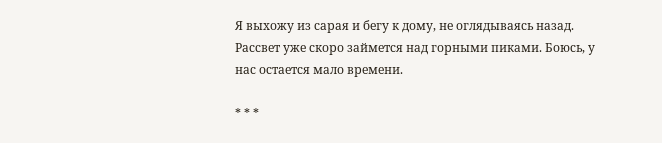Я выхожу из сарая и бегу к дому, не оглядываясь назад. Рассвет уже скоро займется над горными пиками. Боюсь, у нас остается мало времени.

* * *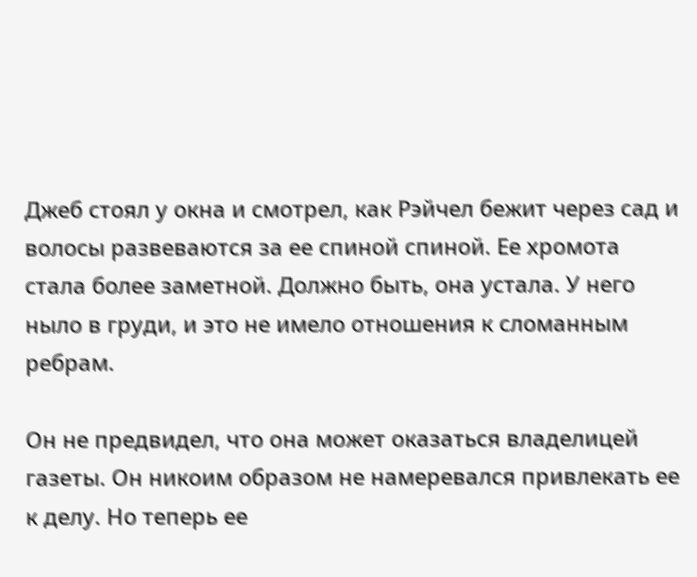Джеб стоял у окна и смотрел, как Рэйчел бежит через сад и волосы развеваются за ее спиной спиной. Ее хромота стала более заметной. Должно быть, она устала. У него ныло в груди, и это не имело отношения к сломанным ребрам.

Он не предвидел, что она может оказаться владелицей газеты. Он никоим образом не намеревался привлекать ее к делу. Но теперь ее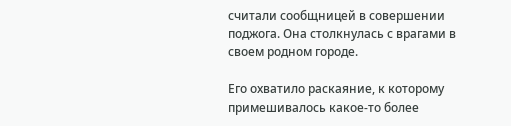считали сообщницей в совершении поджога. Она столкнулась с врагами в своем родном городе.

Его охватило раскаяние, к которому примешивалось какое-то более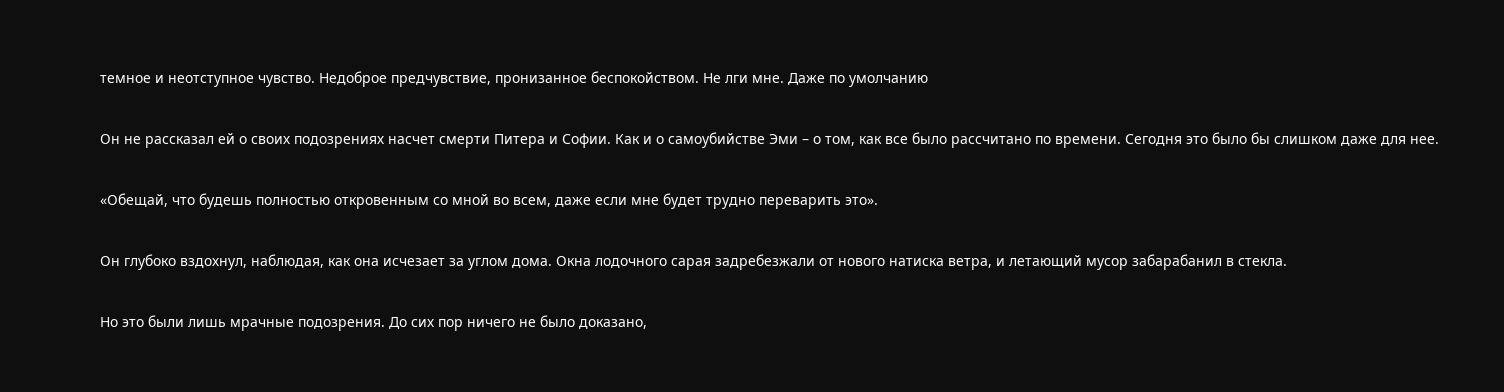темное и неотступное чувство. Недоброе предчувствие, пронизанное беспокойством. Не лги мне. Даже по умолчанию

Он не рассказал ей о своих подозрениях насчет смерти Питера и Софии. Как и о самоубийстве Эми – о том, как все было рассчитано по времени. Сегодня это было бы слишком даже для нее.

«Обещай, что будешь полностью откровенным со мной во всем, даже если мне будет трудно переварить это».

Он глубоко вздохнул, наблюдая, как она исчезает за углом дома. Окна лодочного сарая задребезжали от нового натиска ветра, и летающий мусор забарабанил в стекла.

Но это были лишь мрачные подозрения. До сих пор ничего не было доказано,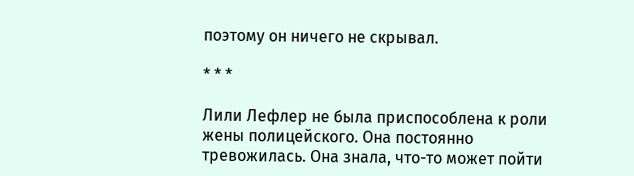поэтому он ничего не скрывал.

* * *

Лили Лефлер не была приспособлена к роли жены полицейского. Она постоянно тревожилась. Она знала, что-то может пойти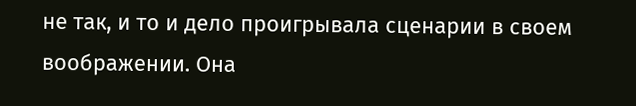не так, и то и дело проигрывала сценарии в своем воображении. Она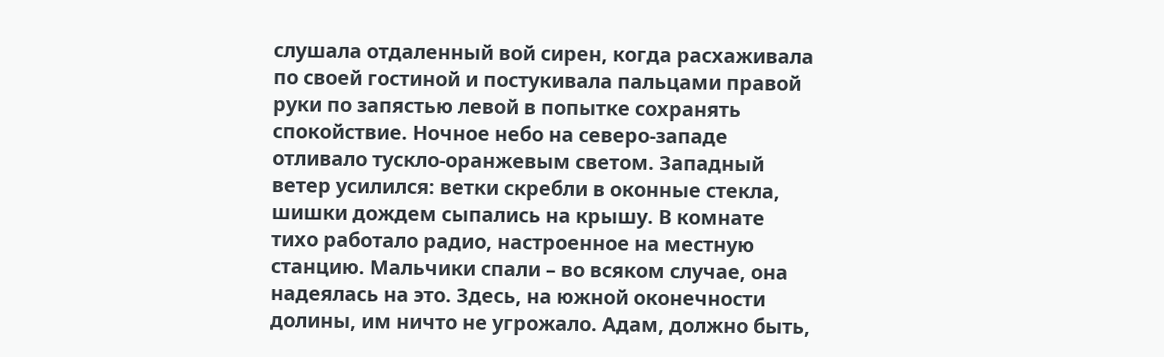слушала отдаленный вой сирен, когда расхаживала по своей гостиной и постукивала пальцами правой руки по запястью левой в попытке сохранять спокойствие. Ночное небо на северо-западе отливало тускло-оранжевым светом. Западный ветер усилился: ветки скребли в оконные стекла, шишки дождем сыпались на крышу. В комнате тихо работало радио, настроенное на местную станцию. Мальчики спали – во всяком случае, она надеялась на это. Здесь, на южной оконечности долины, им ничто не угрожало. Адам, должно быть,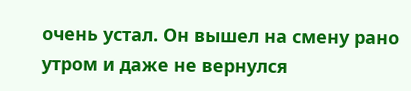очень устал. Он вышел на смену рано утром и даже не вернулся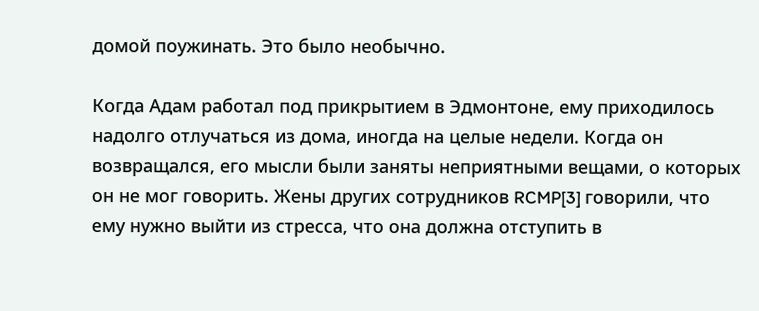домой поужинать. Это было необычно.

Когда Адам работал под прикрытием в Эдмонтоне, ему приходилось надолго отлучаться из дома, иногда на целые недели. Когда он возвращался, его мысли были заняты неприятными вещами, о которых он не мог говорить. Жены других сотрудников RCMP[3] говорили, что ему нужно выйти из стресса, что она должна отступить в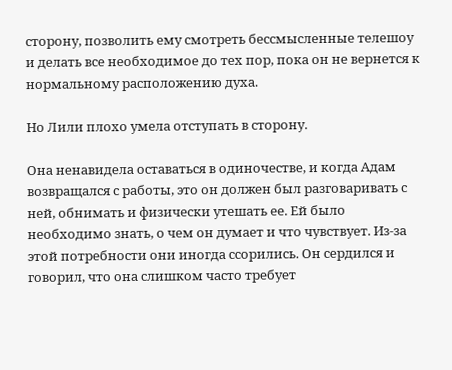сторону, позволить ему смотреть бессмысленные телешоу и делать все необходимое до тех пор, пока он не вернется к нормальному расположению духа.

Но Лили плохо умела отступать в сторону.

Она ненавидела оставаться в одиночестве, и когда Адам возвращался с работы, это он должен был разговаривать с ней, обнимать и физически утешать ее. Ей было необходимо знать, о чем он думает и что чувствует. Из-за этой потребности они иногда ссорились. Он сердился и говорил, что она слишком часто требует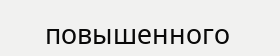повышенного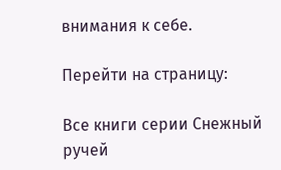внимания к себе.

Перейти на страницу:

Все книги серии Снежный ручей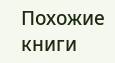Похожие книги